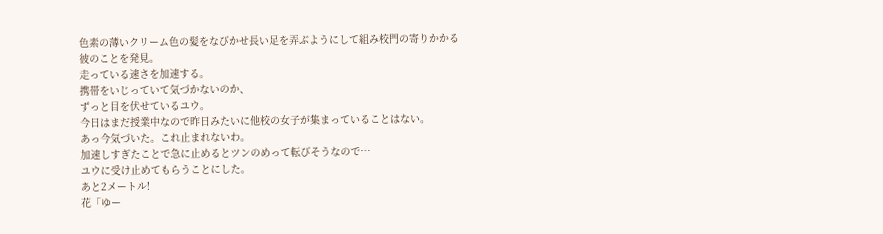色素の薄いクリーム色の髪をなびかせ長い足を弄ぶようにして組み校門の寄りかかる
彼のことを発見。
走っている速さを加速する。
携帯をいじっていて気づかないのか、
ずっと目を伏せているユウ。
今日はまだ授業中なので昨日みたいに他校の女子が集まっていることはない。
あっ今気づいた。これ止まれないわ。
加速しすぎたことで急に止めるとツンのめって転びそうなので…
ユウに受け止めてもらうことにした。
あと2メートル!
花「ゆー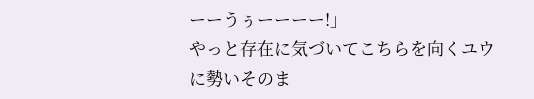ーーうぅーーーー!」
やっと存在に気づいてこちらを向くユウに勢いそのま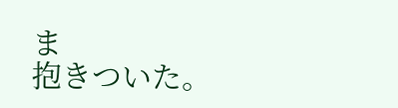ま
抱きついた。